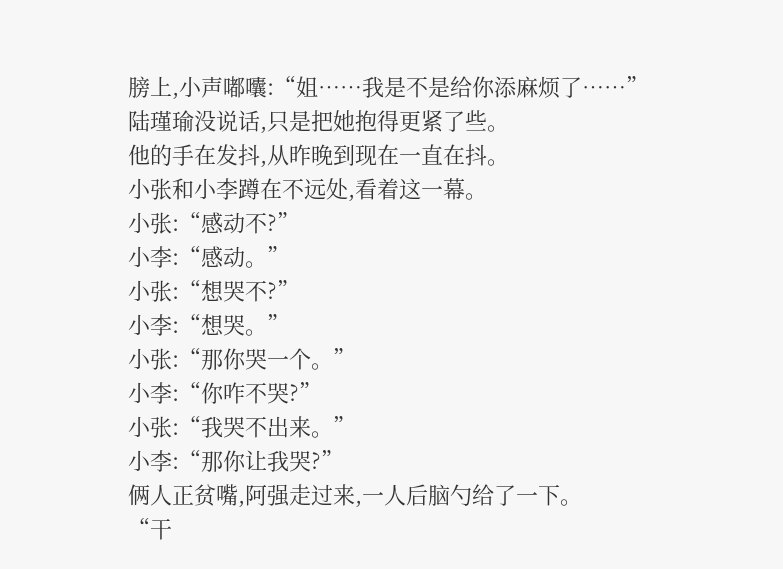膀上,小声嘟囔:“姐……我是不是给你添麻烦了……”
陆瑾瑜没说话,只是把她抱得更紧了些。
他的手在发抖,从昨晚到现在一直在抖。
小张和小李蹲在不远处,看着这一幕。
小张:“感动不?”
小李:“感动。”
小张:“想哭不?”
小李:“想哭。”
小张:“那你哭一个。”
小李:“你咋不哭?”
小张:“我哭不出来。”
小李:“那你让我哭?”
俩人正贫嘴,阿强走过来,一人后脑勺给了一下。
“干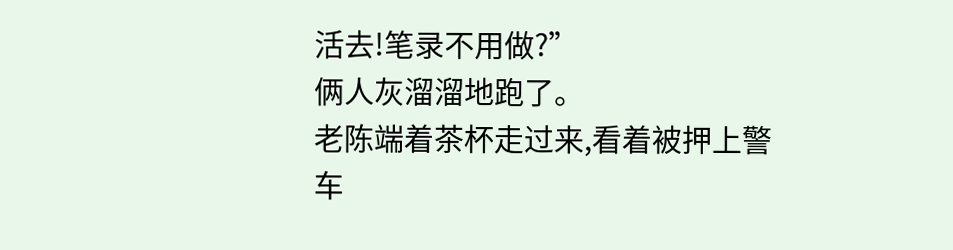活去!笔录不用做?”
俩人灰溜溜地跑了。
老陈端着茶杯走过来,看着被押上警车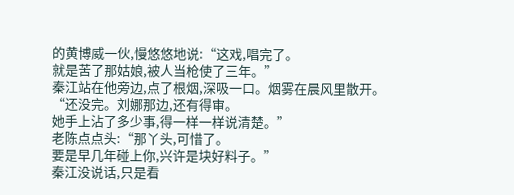的黄博威一伙,慢悠悠地说:“这戏,唱完了。
就是苦了那姑娘,被人当枪使了三年。”
秦江站在他旁边,点了根烟,深吸一口。烟雾在晨风里散开。
“还没完。刘娜那边,还有得审。
她手上沾了多少事,得一样一样说清楚。”
老陈点点头:“那丫头,可惜了。
要是早几年碰上你,兴许是块好料子。”
秦江没说话,只是看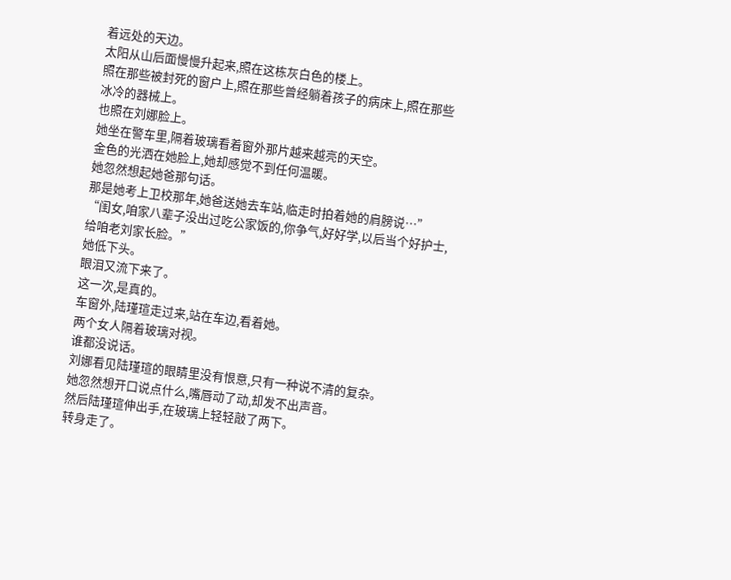着远处的天边。
太阳从山后面慢慢升起来,照在这栋灰白色的楼上。
照在那些被封死的窗户上,照在那些曾经躺着孩子的病床上,照在那些冰冷的器械上。
也照在刘娜脸上。
她坐在警车里,隔着玻璃看着窗外那片越来越亮的天空。
金色的光洒在她脸上,她却感觉不到任何温暖。
她忽然想起她爸那句话。
那是她考上卫校那年,她爸送她去车站,临走时拍着她的肩膀说…”
“闺女,咱家八辈子没出过吃公家饭的,你争气,好好学,以后当个好护士,给咱老刘家长脸。”
她低下头。
眼泪又流下来了。
这一次,是真的。
车窗外,陆瑾瑄走过来,站在车边,看着她。
两个女人隔着玻璃对视。
谁都没说话。
刘娜看见陆瑾瑄的眼睛里没有恨意,只有一种说不清的复杂。
她忽然想开口说点什么,嘴唇动了动,却发不出声音。
然后陆瑾瑄伸出手,在玻璃上轻轻敲了两下。
转身走了。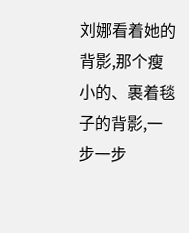刘娜看着她的背影,那个瘦小的、裹着毯子的背影,一步一步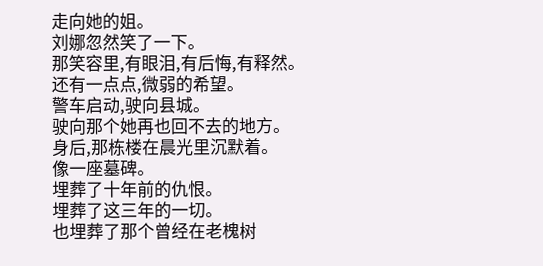走向她的姐。
刘娜忽然笑了一下。
那笑容里,有眼泪,有后悔,有释然。
还有一点点,微弱的希望。
警车启动,驶向县城。
驶向那个她再也回不去的地方。
身后,那栋楼在晨光里沉默着。
像一座墓碑。
埋葬了十年前的仇恨。
埋葬了这三年的一切。
也埋葬了那个曾经在老槐树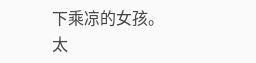下乘凉的女孩。
太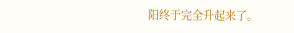阳终于完全升起来了。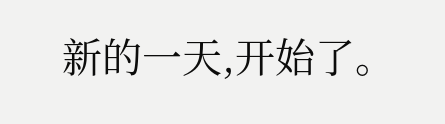新的一天,开始了。